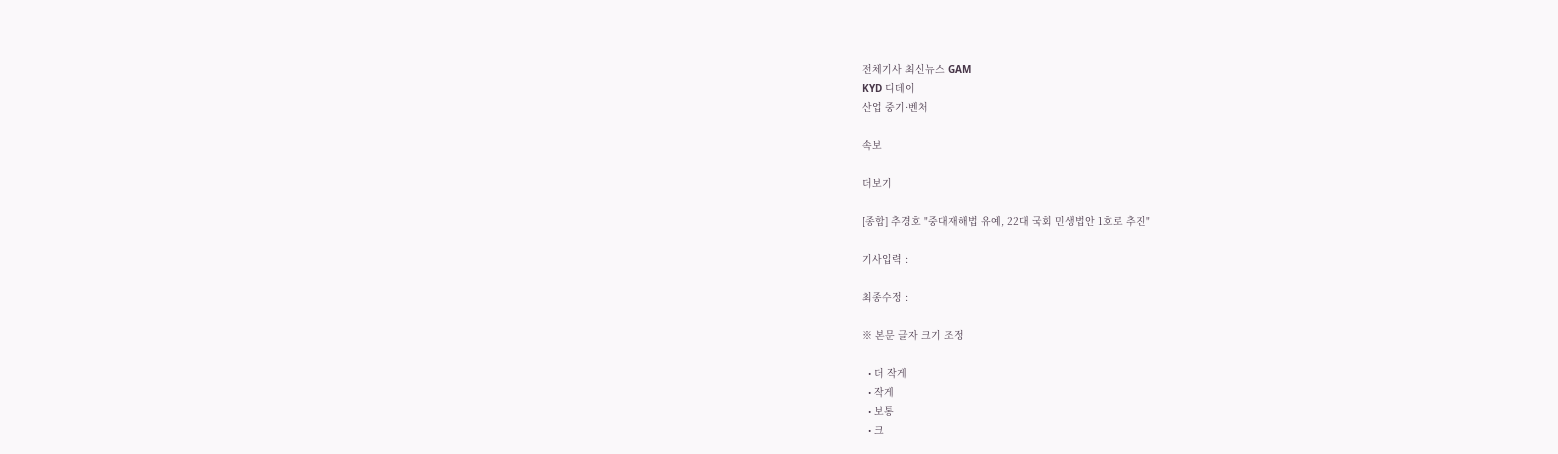전체기사 최신뉴스 GAM
KYD 디데이
산업 중기·벤처

속보

더보기

[종합] 추경호 "중대재해법 유예, 22대 국회 민생법안 1호로 추진"

기사입력 :

최종수정 :

※ 본문 글자 크기 조정

  • 더 작게
  • 작게
  • 보통
  • 크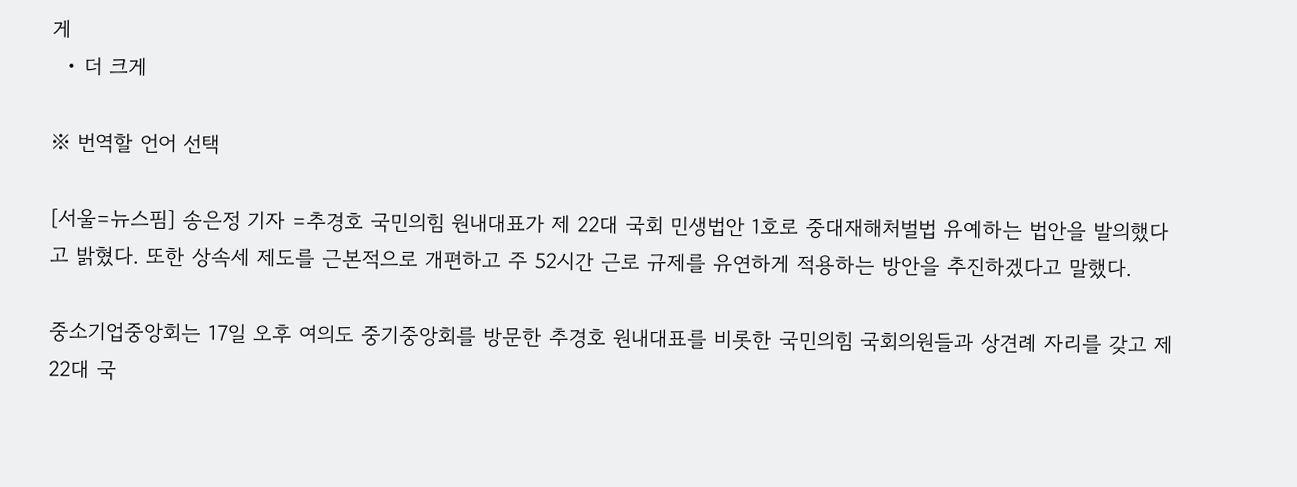게
  • 더 크게

※ 번역할 언어 선택

[서울=뉴스핌] 송은정 기자 =추경호 국민의힘 원내대표가 제 22대 국회 민생법안 1호로 중대재해처벌법 유예하는 법안을 발의했다고 밝혔다. 또한 상속세 제도를 근본적으로 개편하고 주 52시간 근로 규제를 유연하게 적용하는 방안을 추진하겠다고 말했다.

중소기업중앙회는 17일 오후 여의도 중기중앙회를 방문한 추경호 원내대표를 비롯한 국민의힘 국회의원들과 상견례 자리를 갖고 제22대 국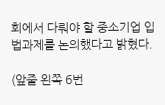회에서 다뤄야 할 중소기업 입법과제를 논의했다고 밝혔다.

(앞줄 왼쪽 6번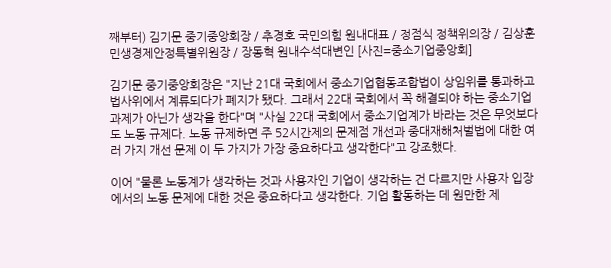째부터) 김기문 중기중앙회장 / 추경호 국민의힘 원내대표 / 정점식 정책위의장 / 김상훈 민생경제안정특별위원장 / 장동혁 원내수석대변인 [사진=중소기업중앙회]

김기문 중기중앙회장은 "지난 21대 국회에서 중소기업협동조합법이 상임위를 통과하고 법사위에서 계류되다가 폐지가 됐다. 그래서 22대 국회에서 꼭 해결되야 하는 중소기업 과제가 아닌가 생각을 한다"며 "사실 22대 국회에서 중소기업계가 바라는 것은 무엇보다도 노동 규제다. 노동 규제하면 주 52시간제의 문제점 개선과 중대재해처벌법에 대한 여러 가지 개선 문제 이 두 가지가 가장 중요하다고 생각한다"고 강조했다.

이어 "물론 노동계가 생각하는 것과 사용자인 기업이 생각하는 건 다르지만 사용자 입장에서의 노동 문제에 대한 것은 중요하다고 생각한다. 기업 활동하는 데 원만한 제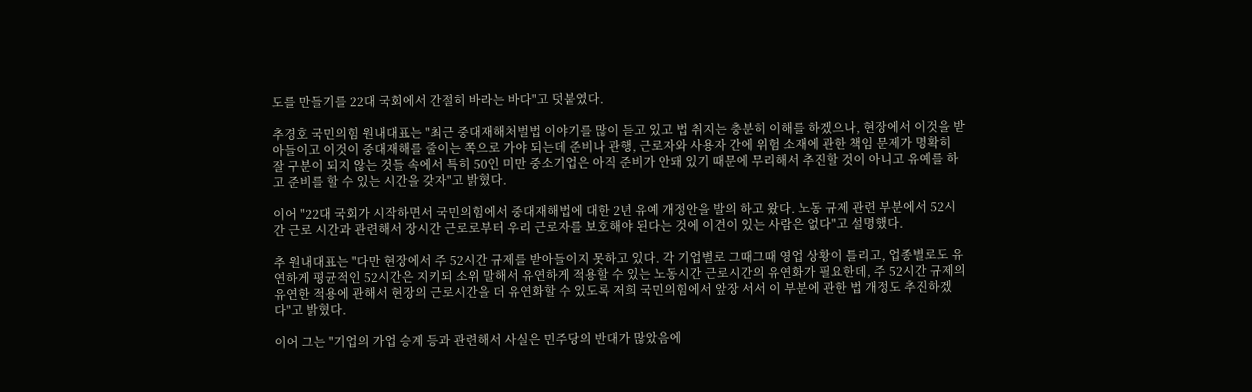도를 만들기를 22대 국회에서 간절히 바라는 바다"고 덧붙였다.

추경호 국민의힘 원내대표는 "최근 중대재해처벌법 이야기를 많이 듣고 있고 법 취지는 충분히 이해를 하겠으나, 현장에서 이것을 받아들이고 이것이 중대재해를 줄이는 쪽으로 가야 되는데 준비나 관행, 근로자와 사용자 간에 위험 소재에 관한 책임 문제가 명확히 잘 구분이 되지 않는 것들 속에서 특히 50인 미만 중소기업은 아직 준비가 안돼 있기 때문에 무리해서 추진할 것이 아니고 유예를 하고 준비를 할 수 있는 시간을 갖자"고 밝혔다.

이어 "22대 국회가 시작하면서 국민의힘에서 중대재해법에 대한 2년 유예 개정안을 발의 하고 왔다. 노동 규제 관련 부분에서 52시간 근로 시간과 관련해서 장시간 근로로부터 우리 근로자를 보호해야 된다는 것에 이견이 있는 사람은 없다"고 설명했다.

추 원내대표는 "다만 현장에서 주 52시간 규제를 받아들이지 못하고 있다. 각 기업별로 그때그때 영업 상황이 틀리고, 업종별로도 유연하게 평균적인 52시간은 지키되 소위 말해서 유연하게 적용할 수 있는 노동시간 근로시간의 유연화가 필요한데, 주 52시간 규제의 유연한 적용에 관해서 현장의 근로시간을 더 유연화할 수 있도록 저희 국민의힘에서 앞장 서서 이 부분에 관한 법 개정도 추진하겠다"고 밝혔다.

이어 그는 "기업의 가업 승계 등과 관련해서 사실은 민주당의 반대가 많았음에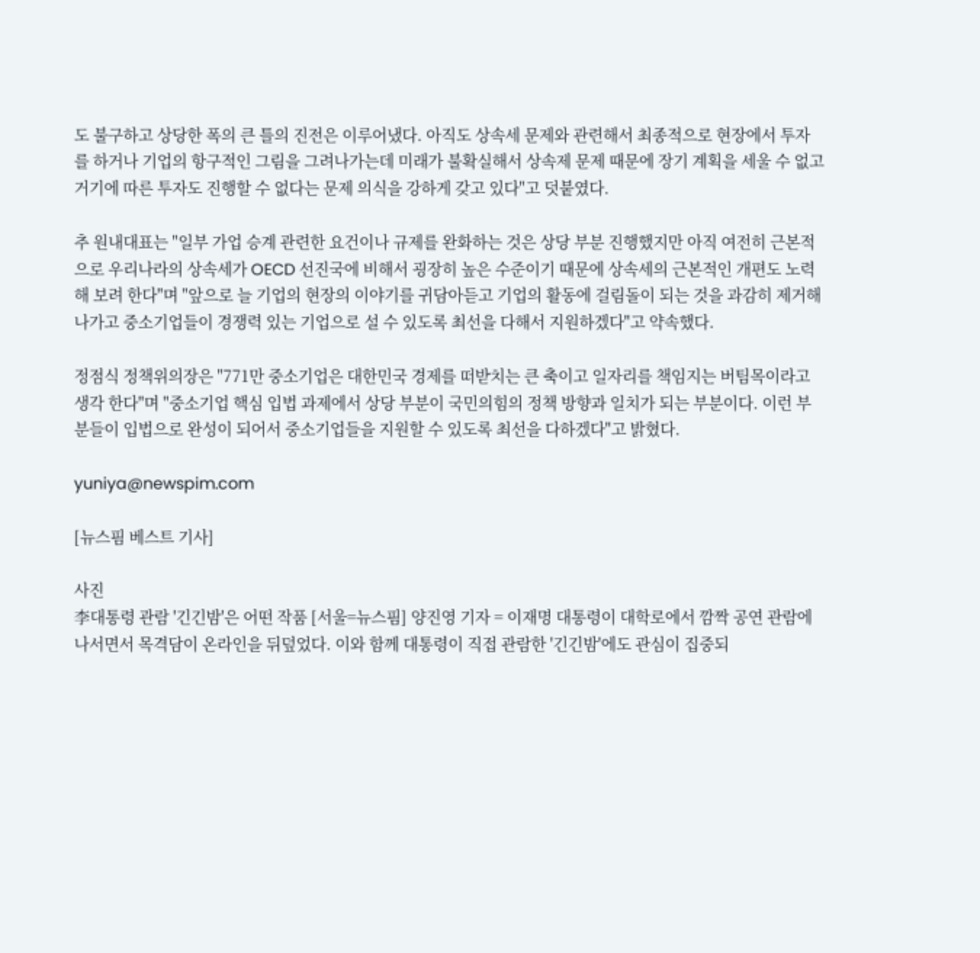도 불구하고 상당한 폭의 큰 틀의 진전은 이루어냈다. 아직도 상속세 문제와 관련해서 최종적으로 현장에서 투자를 하거나 기업의 항구적인 그림을 그려나가는데 미래가 불확실해서 상속제 문제 때문에 장기 계획을 세울 수 없고 거기에 따른 투자도 진행할 수 없다는 문제 의식을 강하게 갖고 있다"고 덧붙였다.

추 원내대표는 "일부 가업 승계 관련한 요건이나 규제를 완화하는 것은 상당 부분 진행했지만 아직 여전히 근본적으로 우리나라의 상속세가 OECD 선진국에 비해서 굉장히 높은 수준이기 때문에 상속세의 근본적인 개편도 노력해 보려 한다"며 "앞으로 늘 기업의 현장의 이야기를 귀담아듣고 기업의 활동에 걸림돌이 되는 것을 과감히 제거해 나가고 중소기업들이 경쟁력 있는 기업으로 설 수 있도록 최선을 다해서 지원하겠다"고 약속했다.

정점식 정책위의장은 "771만 중소기업은 대한민국 경제를 떠받치는 큰 축이고 일자리를 책임지는 버팀목이라고 생각 한다"며 "중소기업 핵심 입법 과제에서 상당 부분이 국민의힘의 정책 방향과 일치가 되는 부분이다. 이런 부분들이 입법으로 완성이 되어서 중소기업들을 지원할 수 있도록 최선을 다하겠다"고 밝혔다.

yuniya@newspim.com

[뉴스핌 베스트 기사]

사진
李대통령 관람 '긴긴밤'은 어떤 작품 [서울=뉴스핌] 양진영 기자 = 이재명 대통령이 대학로에서 깜짝 공연 관람에 나서면서 목격담이 온라인을 뒤덮었다. 이와 함께 대통령이 직접 관람한 '긴긴밤'에도 관심이 집중되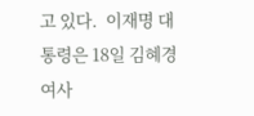고 있다.  이재명 대통령은 18일 김혜경 여사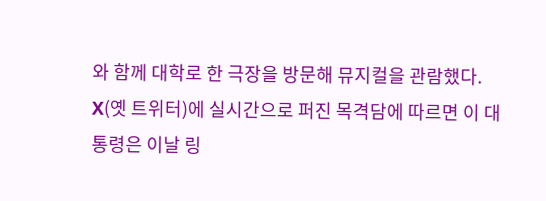와 함께 대학로 한 극장을 방문해 뮤지컬을 관람했다. X(옛 트위터)에 실시간으로 퍼진 목격담에 따르면 이 대통령은 이날 링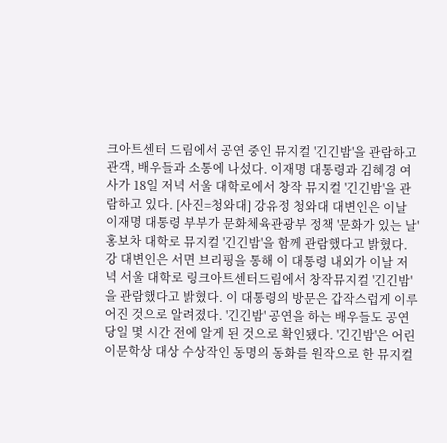크아트센터 드림에서 공연 중인 뮤지컬 '긴긴밤'을 관람하고 관객, 배우들과 소통에 나섰다. 이재명 대통령과 김혜경 여사가 18일 저녁 서울 대학로에서 창작 뮤지컬 '긴긴밤'을 관람하고 있다. [사진=청와대] 강유정 청와대 대변인은 이날 이재명 대통령 부부가 문화체육관광부 정책 '문화가 있는 날' 홍보차 대학로 뮤지컬 '긴긴밤'을 함께 관람했다고 밝혔다. 강 대변인은 서면 브리핑을 통해 이 대통령 내외가 이날 저녁 서울 대학로 링크아트센터드림에서 창작뮤지컬 '긴긴밤'을 관람했다고 밝혔다. 이 대통령의 방문은 갑작스럽게 이루어진 것으로 알려졌다. '긴긴밤' 공연을 하는 배우들도 공연 당일 몇 시간 전에 알게 된 것으로 확인됐다. '긴긴밤'은 어린이문학상 대상 수상작인 동명의 동화를 원작으로 한 뮤지컬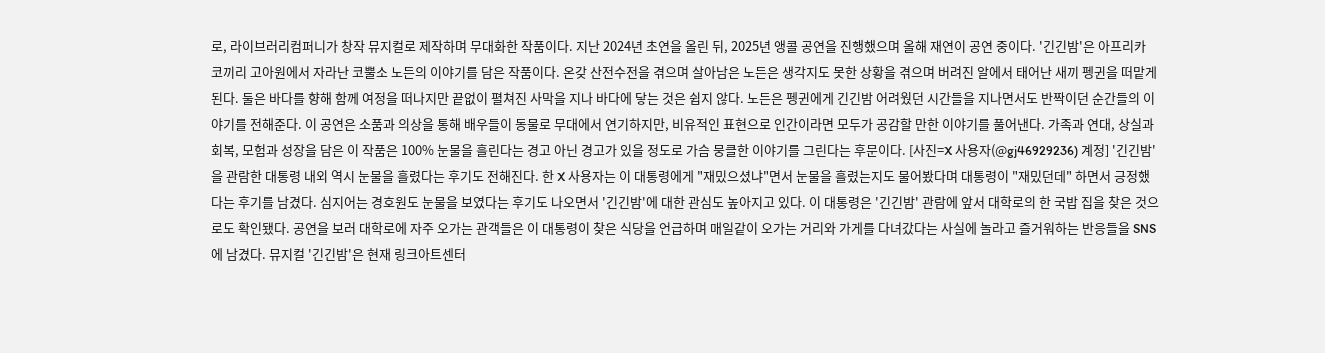로, 라이브러리컴퍼니가 창작 뮤지컬로 제작하며 무대화한 작품이다. 지난 2024년 초연을 올린 뒤, 2025년 앵콜 공연을 진행했으며 올해 재연이 공연 중이다. '긴긴밤'은 아프리카 코끼리 고아원에서 자라난 코뿔소 노든의 이야기를 담은 작품이다. 온갖 산전수전을 겪으며 살아남은 노든은 생각지도 못한 상황을 겪으며 버려진 알에서 태어난 새끼 펭귄을 떠맡게 된다. 둘은 바다를 향해 함께 여정을 떠나지만 끝없이 펼쳐진 사막을 지나 바다에 닿는 것은 쉽지 않다. 노든은 펭귄에게 긴긴밤 어려웠던 시간들을 지나면서도 반짝이던 순간들의 이야기를 전해준다. 이 공연은 소품과 의상을 통해 배우들이 동물로 무대에서 연기하지만, 비유적인 표현으로 인간이라면 모두가 공감할 만한 이야기를 풀어낸다. 가족과 연대, 상실과 회복, 모험과 성장을 담은 이 작품은 100% 눈물을 흘린다는 경고 아닌 경고가 있을 정도로 가슴 뭉클한 이야기를 그린다는 후문이다. [사진=X 사용자(@gj46929236) 계정] '긴긴밤'을 관람한 대통령 내외 역시 눈물을 흘렸다는 후기도 전해진다. 한 X 사용자는 이 대통령에게 "재밌으셨냐"면서 눈물을 흘렸는지도 물어봤다며 대통령이 "재밌던데" 하면서 긍정했다는 후기를 남겼다. 심지어는 경호원도 눈물을 보였다는 후기도 나오면서 '긴긴밤'에 대한 관심도 높아지고 있다. 이 대통령은 '긴긴밤' 관람에 앞서 대학로의 한 국밥 집을 찾은 것으로도 확인됐다. 공연을 보러 대학로에 자주 오가는 관객들은 이 대통령이 찾은 식당을 언급하며 매일같이 오가는 거리와 가게를 다녀갔다는 사실에 놀라고 즐거워하는 반응들을 SNS에 남겼다. 뮤지컬 '긴긴밤'은 현재 링크아트센터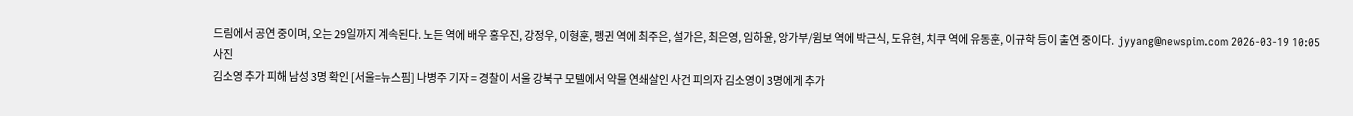드림에서 공연 중이며, 오는 29일까지 계속된다. 노든 역에 배우 홍우진, 강정우, 이형훈, 펭귄 역에 최주은, 설가은, 최은영, 임하윤, 앙가부/윔보 역에 박근식, 도유현, 치쿠 역에 유동훈, 이규학 등이 출연 중이다.  jyyang@newspim.com 2026-03-19 10:05
사진
김소영 추가 피해 남성 3명 확인 [서울=뉴스핌] 나병주 기자 = 경찰이 서울 강북구 모텔에서 약물 연쇄살인 사건 피의자 김소영이 3명에게 추가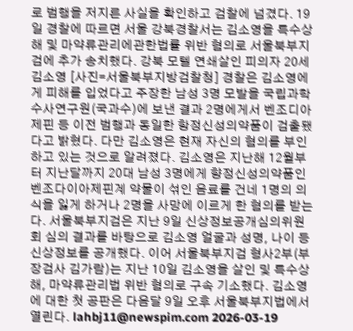로 범행을 저지른 사실을 확인하고 검찰에 넘겼다. 19일 경찰에 따르면 서울 강북경찰서는 김소영을 특수상해 및 마약류관리에관한법률 위반 혐의로 서울북부지검에 추가 송치했다. 강북 모텔 연쇄살인 피의자 20세 김소영 [사진=서울북부지방검찰청] 경찰은 김소영에게 피해를 입었다고 주장한 남성 3명 모발을 국립과학수사연구원(국과수)에 보낸 결과 2명에게서 벤조디아제핀 등 이전 범행과 동일한 항정신성의약품이 검출됐다고 밝혔다. 다만 김소영은 현재 자신의 혐의를 부인하고 있는 것으로 알려졌다. 김소영은 지난해 12월부터 지난달까지 20대 남성 3명에게 향정신성의약품인 벤조다이아제핀계 약물이 섞인 음료를 건네 1명의 의식을 잃게 하거나 2명을 사망에 이르게 한 혐의를 받는다. 서울북부지검은 지난 9일 신상정보공개심의위원회 심의 결과를 바탕으로 김소영 얼굴과 성명, 나이 등 신상정보를 공개했다. 이어 서울북부지검 형사2부(부장검사 김가람)는 지난 10일 김소영을 살인 및 특수상해, 마약류관리법 위반 혐의로 구속 기소했다. 김소영에 대한 첫 공판은 다음달 9일 오후 서울북부지법에서 열린다. lahbj11@newspim.com 2026-03-19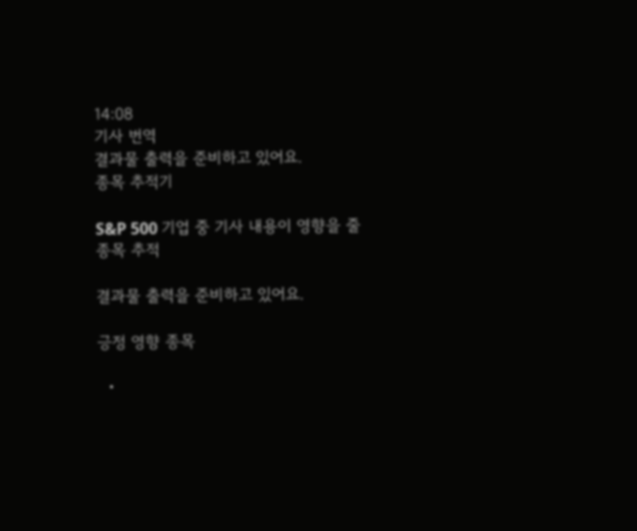14:08
기사 번역
결과물 출력을 준비하고 있어요.
종목 추적기

S&P 500 기업 중 기사 내용이 영향을 줄 종목 추적

결과물 출력을 준비하고 있어요.

긍정 영향 종목

  •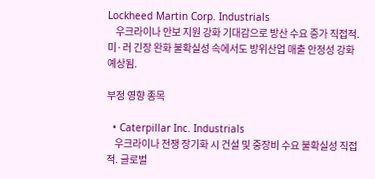Lockheed Martin Corp. Industrials
    우크라이나 안보 지원 강화 기대감으로 방산 수요 증가 직접적. 미·러 긴장 완화 불확실성 속에서도 방위산업 매출 안정성 강화 예상됨.

부정 영향 종목

  • Caterpillar Inc. Industrials
    우크라이나 전쟁 장기화 시 건설 및 중장비 수요 불확실성 직접적. 글로벌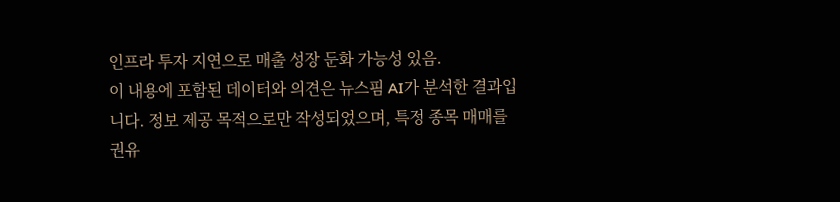인프라 투자 지연으로 매출 성장 둔화 가능성 있음.
이 내용에 포함된 데이터와 의견은 뉴스핌 AI가 분석한 결과입니다. 정보 제공 목적으로만 작성되었으며, 특정 종목 매매를 권유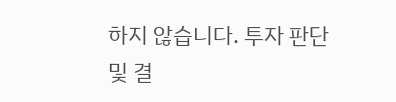하지 않습니다. 투자 판단 및 결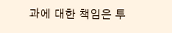과에 대한 책임은 투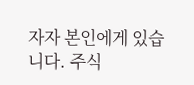자자 본인에게 있습니다. 주식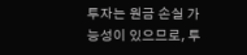투자는 원금 손실 가능성이 있으므로, 투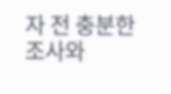자 전 충분한 조사와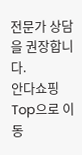전문가 상담을 권장합니다.
안다쇼핑
Top으로 이동